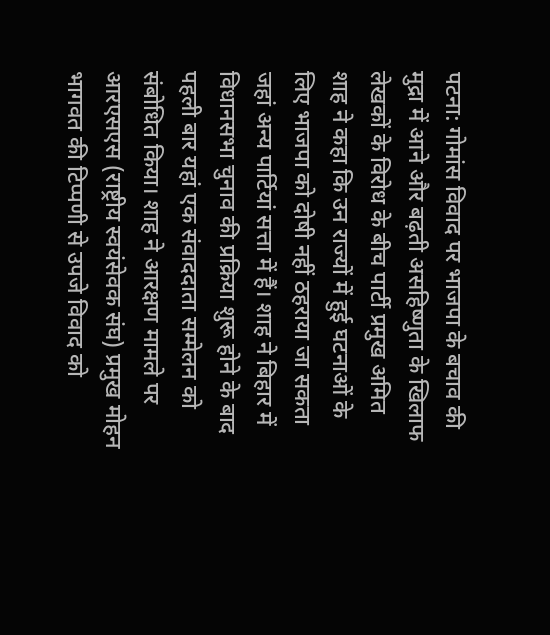पटना: गोमांस विवाद पर भाजपा के बचाव की मुद्रा में आने और बढ़ती असहिष्णुता के खिलाफ लेखकों के विरोध के बीच पार्टी प्रमुख अमित शाह ने कहा कि उन राज्यों में हुई घटनाओं के लिए भाजपा को दोषी नहीं ठहराया जा सकता जहां अन्य पार्टियां सत्ता में हैं। शाह ने बिहार में विधानसभा चुनाव की प्रक्रिया शुरू होने के बाद पहली बार यहां एक संवाददाता सम्मेलन को संबोधित किया। शाह ने आरक्षण मामले पर आरएसएस (राष्ट्रीय स्वयंसेवक संघ) प्रमुख मोहन भागवत की टिप्पणी से उपजे विवाद को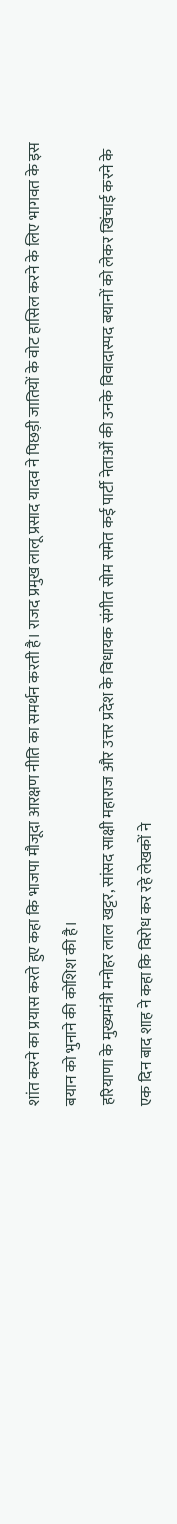शांत करने का प्रयास करते हुए कहा कि भाजपा मौजूदा आरक्षण नीति का समर्थन करती है। राजद प्रमुख लालू प्रसाद यादव ने पिछड़ी जातियों के वोट हासिल करने के लिए भागवत के इस बयान को भुनाने की कोशिश की है।
हरियाणा के मुख्यमंत्री मनोहर लाल खट्टर, सांसद साक्षी महाराज और उत्तर प्रदेश के विधायक संगीत सोम समेत कई पार्टी नेताओं की उनके विवादास्पद बयानों को लेकर खिंचाई करने के एक दिन बाद शाह ने कहा कि विरोध कर रहे लेखकों ने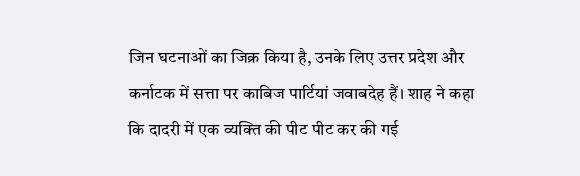जिन घटनाओं का जिक्र किया है, उनके लिए उत्तर प्रदेश और कर्नाटक में सत्ता पर काबिज पार्टियां जवाबदेह हैं। शाह ने कहा कि दादरी में एक व्यक्ति की पीट पीट कर की गई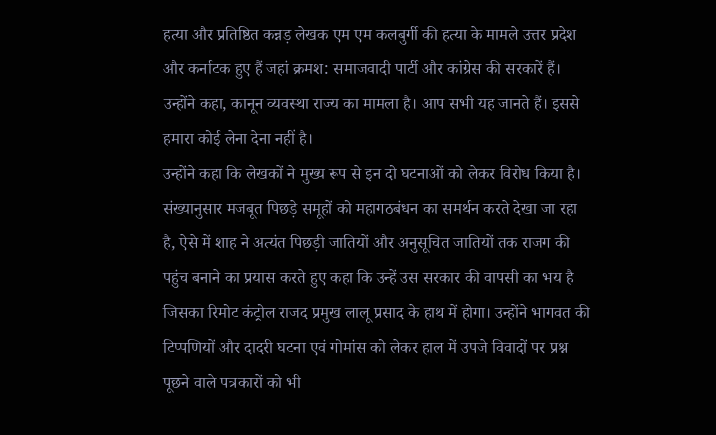हत्या और प्रतिष्ठित कन्नड़ लेखक एम एम कलबुर्गी की हत्या के मामले उत्तर प्रदेश और कर्नाटक हुए हैं जहां क्रमश: समाजवादी पार्टी और कांग्रेस की सरकारें हैं। उन्होंने कहा, कानून व्यवस्था राज्य का मामला है। आप सभी यह जानते हैं। इससे हमारा कोई लेना देना नहीं है।
उन्होंने कहा कि लेखकों ने मुख्य रूप से इन दो घटनाओं को लेकर विरोध किया है। संख्यानुसार मजबूत पिछड़े समूहों को महागठबंधन का समर्थन करते देखा जा रहा है, ऐसे में शाह ने अत्यंत पिछड़ी जातियों और अनुसूचित जातियों तक राजग की पहुंच बनाने का प्रयास करते हुए कहा कि उन्हें उस सरकार की वापसी का भय है जिसका रिमोट कंट्रोल राजद प्रमुख लालू प्रसाद के हाथ में होगा। उन्होंने भागवत की टिप्पणियों और दादरी घटना एवं गोमांस को लेकर हाल में उपजे विवादों पर प्रश्न पूछने वाले पत्रकारों को भी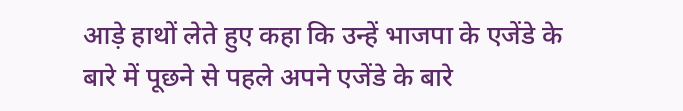आड़े हाथों लेते हुए कहा कि उन्हें भाजपा के एजेंडे के बारे में पूछने से पहले अपने एजेंडे के बारे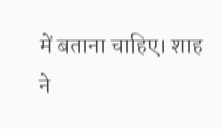में बताना चाहिए। शाह ने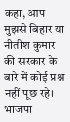कहा, आप मुझसे बिहार या नीतीश कुमार की सरकार के बारे में कोई प्रश्न नहीं पूछ रहे। भाजपा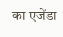का एजेंडा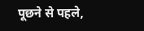पूछने से पहले,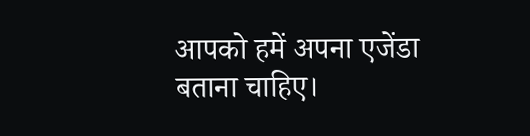आपको हमें अपना एजेंडा बताना चाहिए।